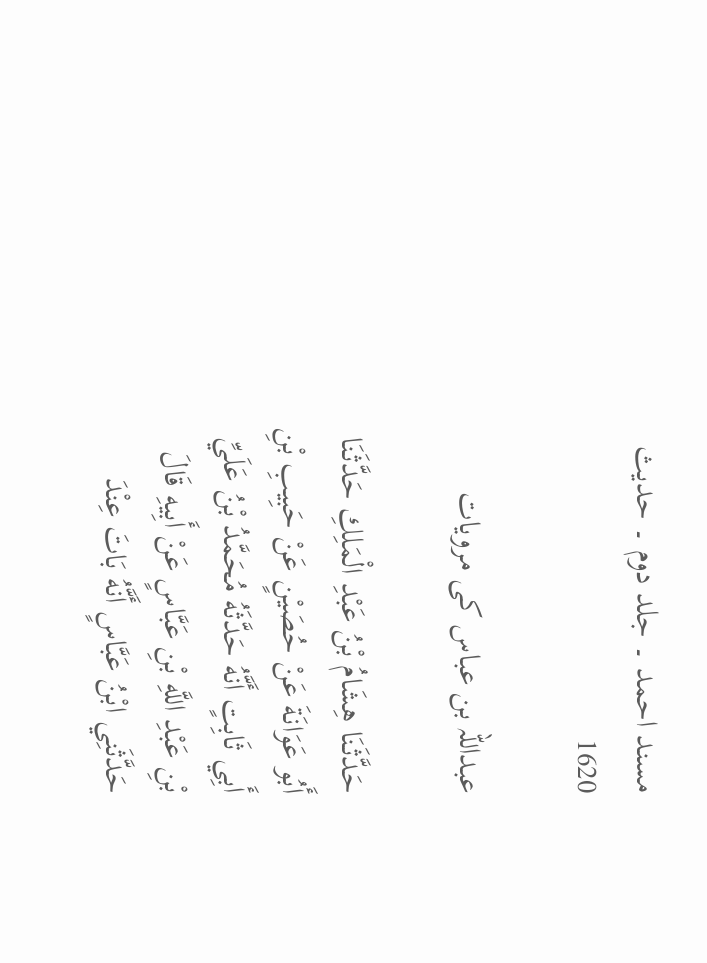مسند احمد ۔ جلد دوم ۔ حدیث 1620

عبداللہ بن عباس کی مرویات

حَدَّثَنَا هِشَامُ بْنُ عَبْدِ الْمَلِكِ حَدَّثَنَا أَبُو عَوَانَةَ عَنْ حُصَيْنٍ عَنْ حَبِيبِ بْنِ أَبِي ثَابِتٍ أَنَّهُ حَدَّثَهُ مُحَمَّدُ بْنُ عَلَيِّ بْنِ عَبْدِ اللَّهِ بْنِ عَبَّاسٍ عَنْ أَبِيهِ قَالَ حَدَّثَنِي ابْنُ عَبَّاسٍ أَنَّهُ بَاتَ عِنْدَ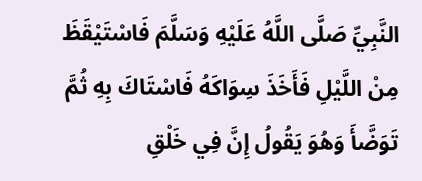النَّبِيِّ صَلَّى اللَّهُ عَلَيْهِ وَسَلَّمَ فَاسْتَيْقَظَ مِنْ اللَّيْلِ فَأَخَذَ سِوَاكَهُ فَاسْتَاكَ بِهِ ثُمَّ تَوَضَّأَ وَهُوَ يَقُولُ إِنَّ فِي خَلْقِ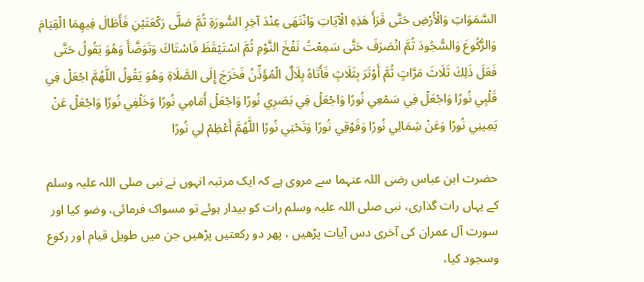السَّمَوَاتِ وَالْأَرْضِ حَتَّى قَرَأَ هَذِهِ الْآيَاتِ وَانْتَهَى عِنْدَ آخِرِ السُّورَةِ ثُمَّ صَلَّى رَكْعَتَيْنِ فَأَطَالَ فِيهِمَا الْقِيَامَ وَالرُّكُوعَ وَالسُّجُودَ ثُمَّ انْصَرَفَ حَتَّى سَمِعْتُ نَفْخَ النَّوْمِ ثُمَّ اسْتَيْقَظَ فَاسْتَاكَ وَتَوَضَّأَ وَهُوَ يَقُولُ حَتَّى فَعَلَ ذَلِكَ ثَلَاثَ مَرَّاتٍ ثُمَّ أَوْتَرَ بِثَلَاثٍ فَأَتَاهُ بِلَالٌ الْمُؤَذِّنُ فَخَرَجَ إِلَى الصَّلَاةِ وَهُوَ يَقُولُ اللَّهُمَّ اجْعَلْ فِي قَلْبِي نُورًا وَاجْعَلْ فِي سَمْعِي نُورًا وَاجْعَلْ فِي بَصَرِي نُورًا وَاجْعَلْ أَمَامِي نُورًا وَخَلْفِي نُورًا وَاجْعَلْ عَنْ يَمِينِي نُورًا وَعَنْ شِمَالِي نُورًا وَفَوْقِي نُورًا وَتَحْتِي نُورًا اللَّهُمَّ أَعْظِمْ لِي نُورًا

حضرت ابن عباس رضی اللہ عنہما سے مروی ہے کہ ایک مرتبہ انہوں نے نبی صلی اللہ علیہ وسلم کے یہاں رات گذاری، نبی صلی اللہ علیہ وسلم رات کو بیدار ہوئے تو مسواک فرمائی، وضو کیا اور سورت آل عمران کی آخری دس آیات پڑھیں ، پھر دو رکعتیں پڑھیں جن میں طویل قیام اور رکوع وسجود کیا،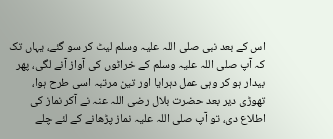اس کے بعد نبی صلی اللہ علیہ وسلم لیٹ کر سو گئے، یہاں تک کہ آپ صلی اللہ علیہ وسلم کے خراٹوں کی آواز آنے لگی، پھر بیدار ہو کر وہی عمل دہرایا اور تین مرتبہ اسی طرح ہوا، تھوڑی دیر بعد حضرت بلال رضی اللہ عنہ نے آکر نماز کی اطلاع دی، تو آپ صلی اللہ علیہ نماز پڑھانے کے لئے چلے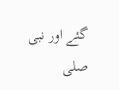گئے اور نبی صلی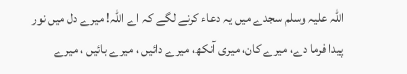اللہ علیہ وسلم سجدے میں یہ دعاء کرنے لگے کہ اے اللہ! میرے دل میں نور پیدا فرما دے، میرے کان، میری آنکھ، میرے دائیں ، میرے بائیں ، میرے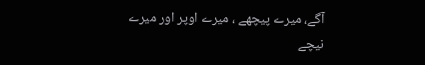آگے، میرے پیچھے ، میرے اوپر اور میرے نیچے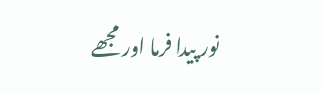نور پیدا فرما اور مجھے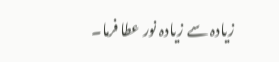زیادہ سے زیادہ نور عطا فرما۔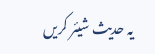یہ حدیث شیئر کریں